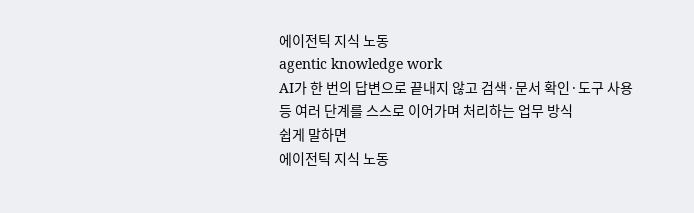에이전틱 지식 노동
agentic knowledge work
AI가 한 번의 답변으로 끝내지 않고 검색·문서 확인·도구 사용 등 여러 단계를 스스로 이어가며 처리하는 업무 방식
쉽게 말하면
에이전틱 지식 노동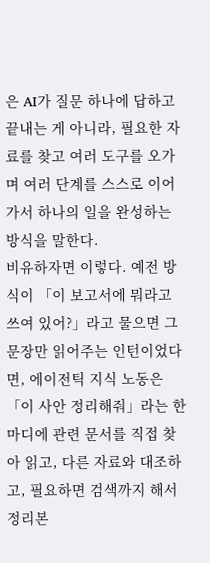은 AI가 질문 하나에 답하고 끝내는 게 아니라, 필요한 자료를 찾고 여러 도구를 오가며 여러 단계를 스스로 이어가서 하나의 일을 완성하는 방식을 말한다.
비유하자면 이렇다. 예전 방식이 「이 보고서에 뭐라고 쓰여 있어?」라고 물으면 그 문장만 읽어주는 인턴이었다면, 에이전틱 지식 노동은 「이 사안 정리해줘」라는 한마디에 관련 문서를 직접 찾아 읽고, 다른 자료와 대조하고, 필요하면 검색까지 해서 정리본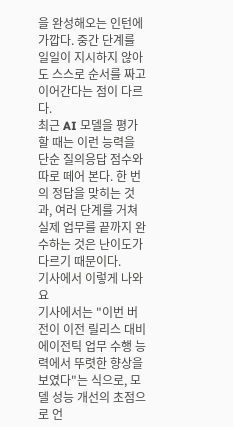을 완성해오는 인턴에 가깝다. 중간 단계를 일일이 지시하지 않아도 스스로 순서를 짜고 이어간다는 점이 다르다.
최근 AI 모델을 평가할 때는 이런 능력을 단순 질의응답 점수와 따로 떼어 본다. 한 번의 정답을 맞히는 것과, 여러 단계를 거쳐 실제 업무를 끝까지 완수하는 것은 난이도가 다르기 때문이다.
기사에서 이렇게 나와요
기사에서는 "이번 버전이 이전 릴리스 대비 에이전틱 업무 수행 능력에서 뚜렷한 향상을 보였다"는 식으로, 모델 성능 개선의 초점으로 언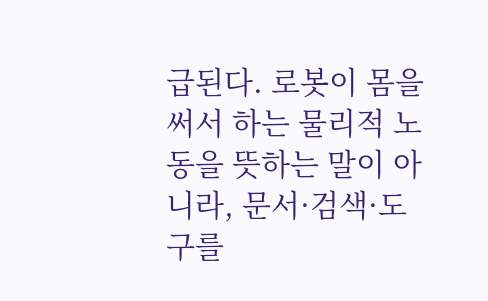급된다. 로봇이 몸을 써서 하는 물리적 노동을 뜻하는 말이 아니라, 문서·검색·도구를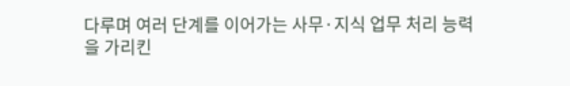다루며 여러 단계를 이어가는 사무·지식 업무 처리 능력을 가리킨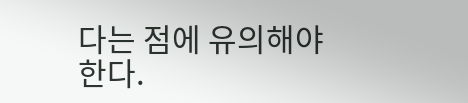다는 점에 유의해야 한다.